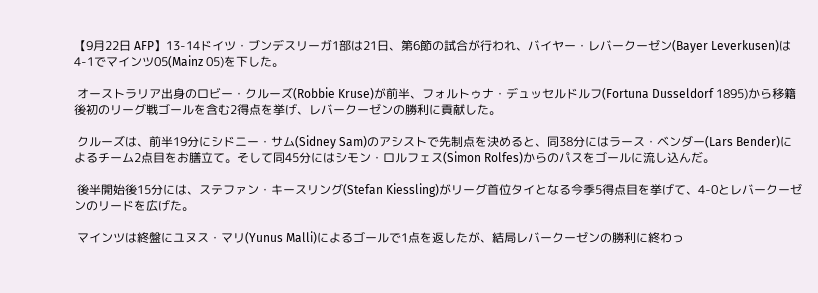【9月22日 AFP】13-14ドイツ・ブンデスリーガ1部は21日、第6節の試合が行われ、バイヤー・レバークーゼン(Bayer Leverkusen)は4-1でマインツ05(Mainz 05)を下した。

 オーストラリア出身のロビー・クルーズ(Robbie Kruse)が前半、フォルトゥナ・デュッセルドルフ(Fortuna Dusseldorf 1895)から移籍後初のリーグ戦ゴールを含む2得点を挙げ、レバークーゼンの勝利に貢献した。

 クルーズは、前半19分にシドニー・サム(Sidney Sam)のアシストで先制点を決めると、同38分にはラース・ベンダー(Lars Bender)によるチーム2点目をお膳立て。そして同45分にはシモン・ロルフェス(Simon Rolfes)からのパスをゴールに流し込んだ。

 後半開始後15分には、ステファン・キースリング(Stefan Kiessling)がリーグ首位タイとなる今季5得点目を挙げて、4-0とレバークーゼンのリードを広げた。

 マインツは終盤にユヌス・マリ(Yunus Malli)によるゴールで1点を返したが、結局レバークーゼンの勝利に終わっ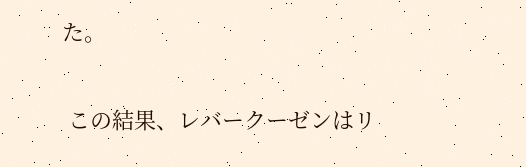た。

 この結果、レバークーゼンはリ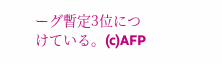ーグ暫定3位につけている。(c)AFP